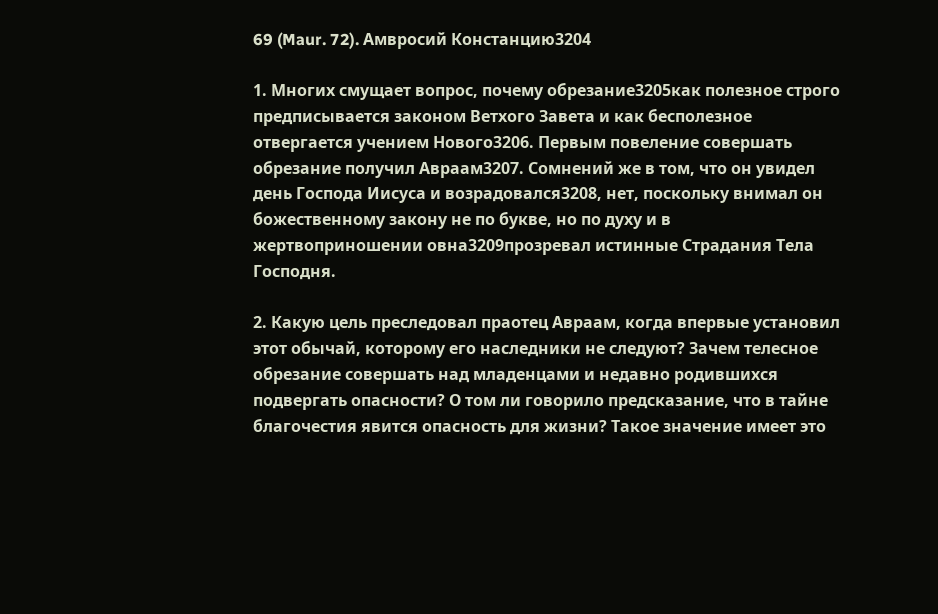69 (Maur. 72). Амвросий Констанцию3204

1. Многих смущает вопрос, почему обрезание3205как полезное строго предписывается законом Ветхого Завета и как бесполезное отвергается учением Нового3206. Первым повеление совершать обрезание получил Авраам3207. Сомнений же в том, что он увидел день Господа Иисуса и возрадовался3208, нет, поскольку внимал он божественному закону не по букве, но по духу и в жертвоприношении овна3209прозревал истинные Страдания Тела Господня.

2. Какую цель преследовал праотец Авраам, когда впервые установил этот обычай, которому его наследники не следуют? Зачем телесное обрезание совершать над младенцами и недавно родившихся подвергать опасности? О том ли говорило предсказание, что в тайне благочестия явится опасность для жизни? Такое значение имеет это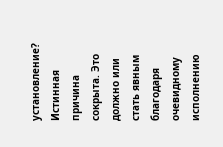установление? Истинная причина сокрыта. Это должно или стать явным благодаря очевидному исполнению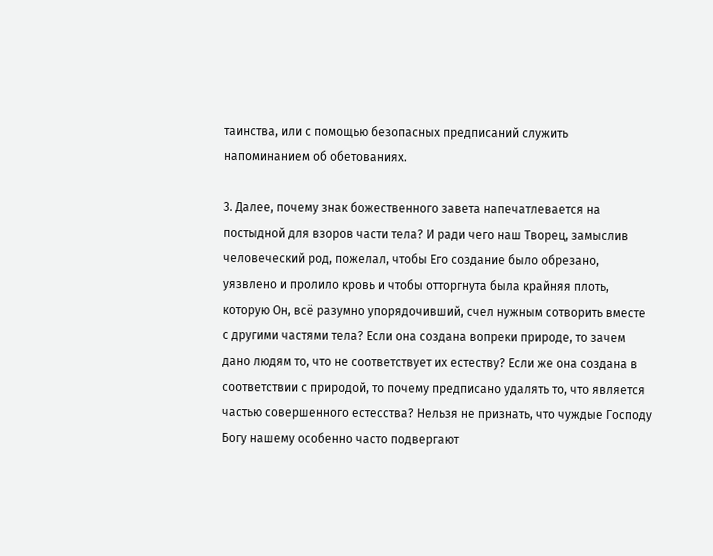таинства, или с помощью безопасных предписаний служить напоминанием об обетованиях.

3. Далее, почему знак божественного завета напечатлевается на постыдной для взоров части тела? И ради чего наш Творец, замыслив человеческий род, пожелал, чтобы Его создание было обрезано, уязвлено и пролило кровь и чтобы отторгнута была крайняя плоть, которую Он, всё разумно упорядочивший, счел нужным сотворить вместе с другими частями тела? Если она создана вопреки природе, то зачем дано людям то, что не соответствует их естеству? Если же она создана в соответствии с природой, то почему предписано удалять то, что является частью совершенного естесства? Нельзя не признать, что чуждые Господу Богу нашему особенно часто подвергают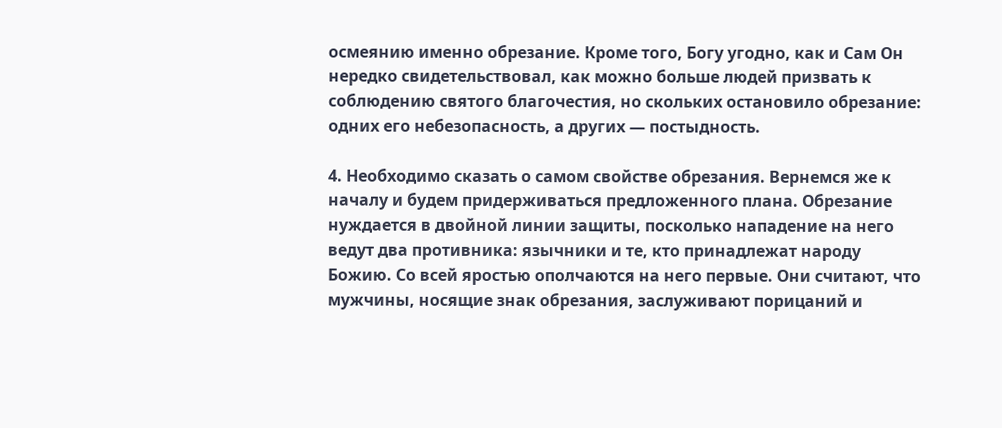осмеянию именно обрезание. Кроме того, Богу угодно, как и Сам Он нередко свидетельствовал, как можно больше людей призвать к соблюдению святого благочестия, но скольких остановило обрезание: одних его небезопасность, а других — постыдность.

4. Необходимо сказать о самом свойстве обрезания. Вернемся же к началу и будем придерживаться предложенного плана. Обрезание нуждается в двойной линии защиты, посколько нападение на него ведут два противника: язычники и те, кто принадлежат народу Божию. Со всей яростью ополчаются на него первые. Они считают, что мужчины, носящие знак обрезания, заслуживают порицаний и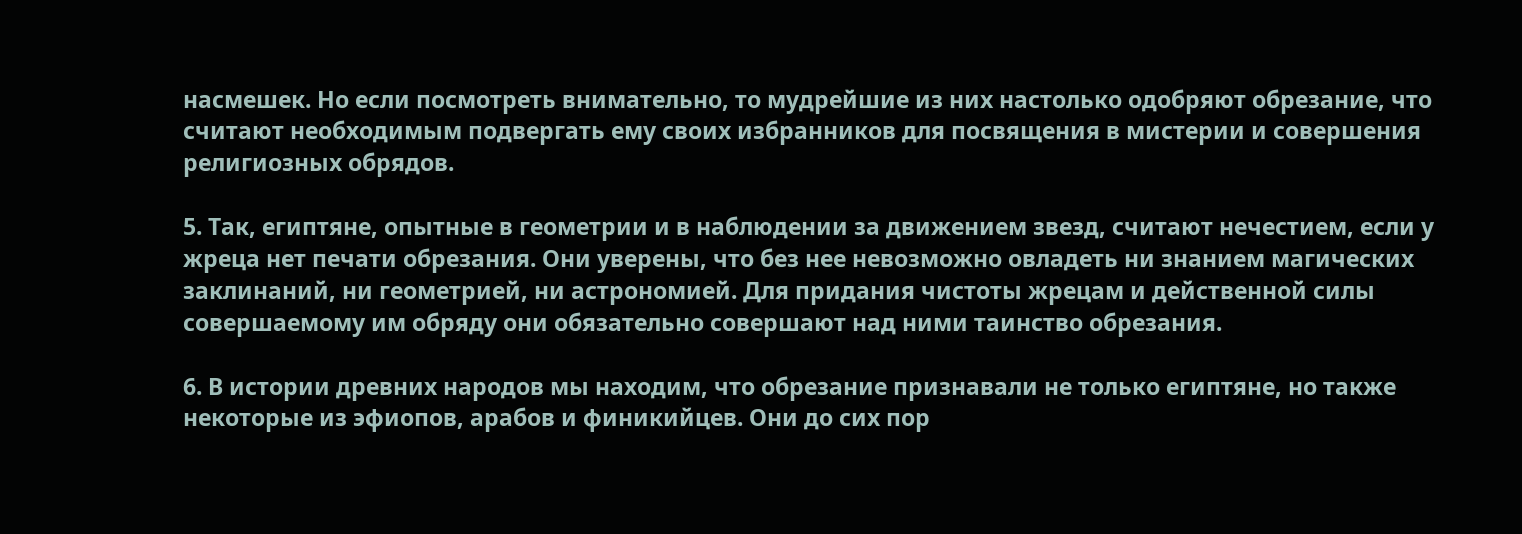насмешек. Но если посмотреть внимательно, то мудрейшие из них настолько одобряют обрезание, что считают необходимым подвергать ему своих избранников для посвящения в мистерии и совершения религиозных обрядов.

5. Так, египтяне, опытные в геометрии и в наблюдении за движением звезд, считают нечестием, если у жреца нет печати обрезания. Они уверены, что без нее невозможно овладеть ни знанием магических заклинаний, ни геометрией, ни астрономией. Для придания чистоты жрецам и действенной силы совершаемому им обряду они обязательно совершают над ними таинство обрезания.

6. В истории древних народов мы находим, что обрезание признавали не только египтяне, но также некоторые из эфиопов, арабов и финикийцев. Они до сих пор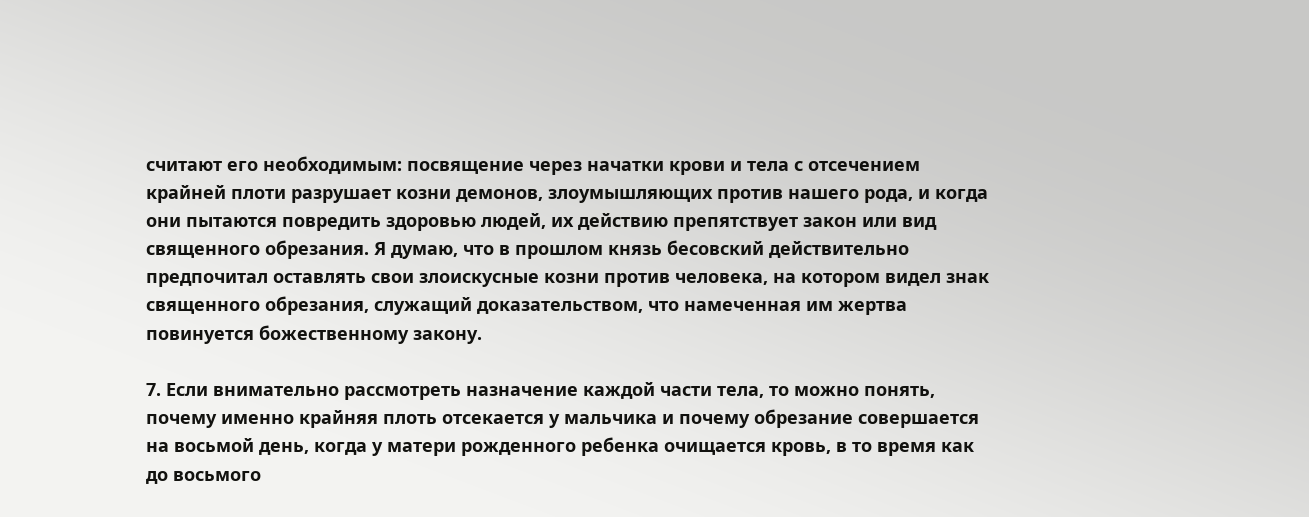считают его необходимым: посвящение через начатки крови и тела с отсечением крайней плоти разрушает козни демонов, злоумышляющих против нашего рода, и когда они пытаются повредить здоровью людей, их действию препятствует закон или вид священного обрезания. Я думаю, что в прошлом князь бесовский действительно предпочитал оставлять свои злоискусные козни против человека, на котором видел знак священного обрезания, служащий доказательством, что намеченная им жертва повинуется божественному закону.

7. Если внимательно рассмотреть назначение каждой части тела, то можно понять, почему именно крайняя плоть отсекается у мальчика и почему обрезание совершается на восьмой день, когда у матери рожденного ребенка очищается кровь, в то время как до восьмого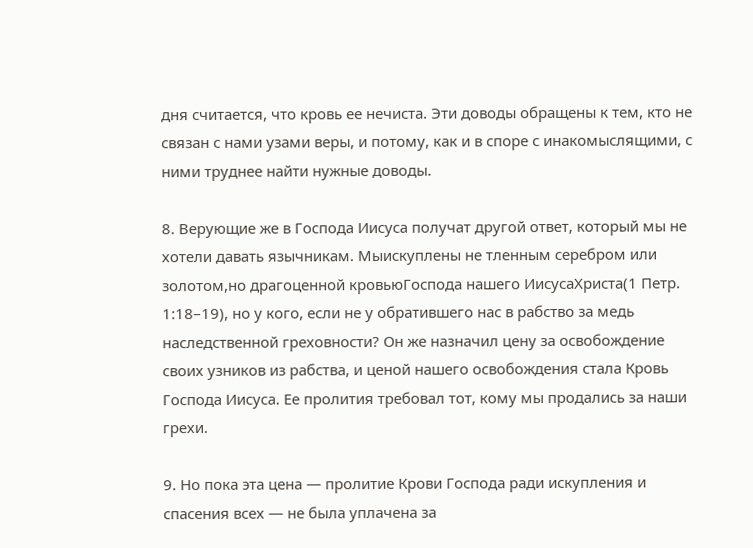дня считается, что кровь ее нечиста. Эти доводы обращены к тем, кто не связан с нами узами веры, и потому, как и в споре с инакомыслящими, с ними труднее найти нужные доводы.

8. Верующие же в Господа Иисуса получат другой ответ, который мы не хотели давать язычникам. Мыискуплены не тленным серебром или золотом,но драгоценной кровьюГоспода нашего ИисусаХриста(1 Петр. 1:18–19), но у кого, если не у обратившего нас в рабство за медь наследственной греховности? Он же назначил цену за освобождение своих узников из рабства, и ценой нашего освобождения стала Кровь Господа Иисуса. Ее пролития требовал тот, кому мы продались за наши грехи.

9. Но пока эта цена — пролитие Крови Господа ради искупления и спасения всех — не была уплачена за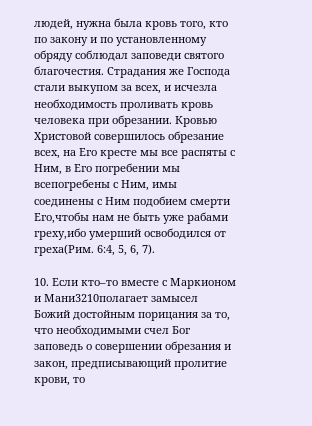людей, нужна была кровь того, кто по закону и по установленному обряду соблюдал заповеди святого благочестия. Страдания же Господа стали выкупом за всех, и исчезла необходимость проливать кровь человека при обрезании. Кровью Христовой совершилось обрезание всех, на Его кресте мы все распяты с Ним, в Его погребении мы всепогребены с Ним, имы соединены с Ним подобием смерти Его,чтобы нам не быть уже рабами греху,ибо умерший освободился от греха(Рим. 6:4, 5, 6, 7).

10. Если кто–то вместе с Маркионом и Мани3210полагает замысел Божий достойным порицания за то, что необходимыми счел Бог заповедь о совершении обрезания и закон, предписывающий пролитие крови, то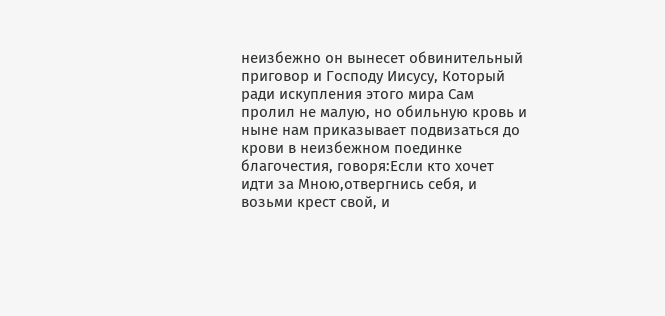неизбежно он вынесет обвинительный приговор и Господу Иисусу, Который ради искупления этого мира Сам пролил не малую, но обильную кровь и ныне нам приказывает подвизаться до крови в неизбежном поединке благочестия, говоря:Если кто хочет идти за Мною,отвергнись себя, и возьми крест свой, и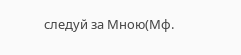следуй за Мною(Мф.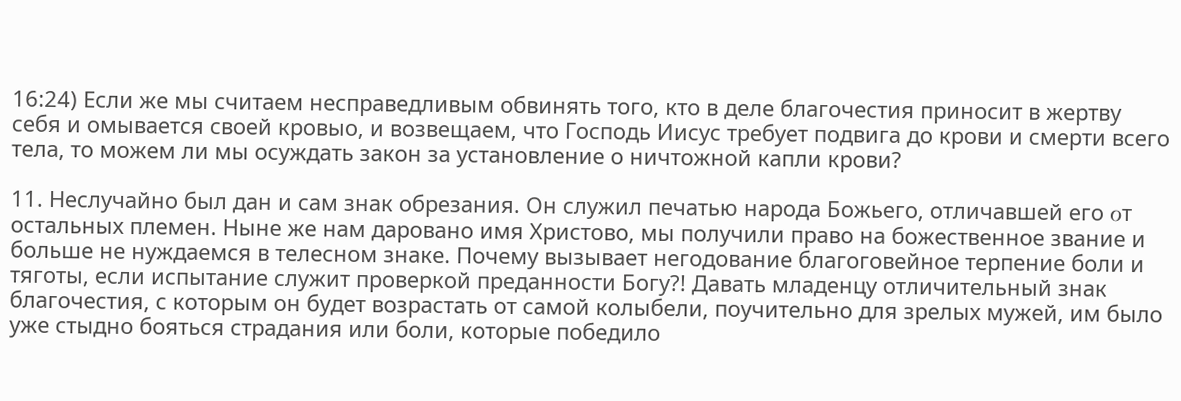16:24) Если же мы считаем несправедливым обвинять того, кто в деле благочестия приносит в жертву себя и омывается своей кровыо, и возвещаем, что Господь Иисус требует подвига до крови и смерти всего тела, то можем ли мы осуждать закон за установление о ничтожной капли крови?

11. Неслучайно был дан и сам знак обрезания. Он служил печатью народа Божьего, отличавшей его οт остальных племен. Ныне же нам даровано имя Христово, мы получили право на божественное звание и больше не нуждаемся в телесном знаке. Почему вызывает негодование благоговейное терпение боли и тяготы, если испытание служит проверкой преданности Богу?! Давать младенцу отличительный знак благочестия, с которым он будет возрастать от самой колыбели, поучительно для зрелых мужей, им было уже стыдно бояться страдания или боли, которые победило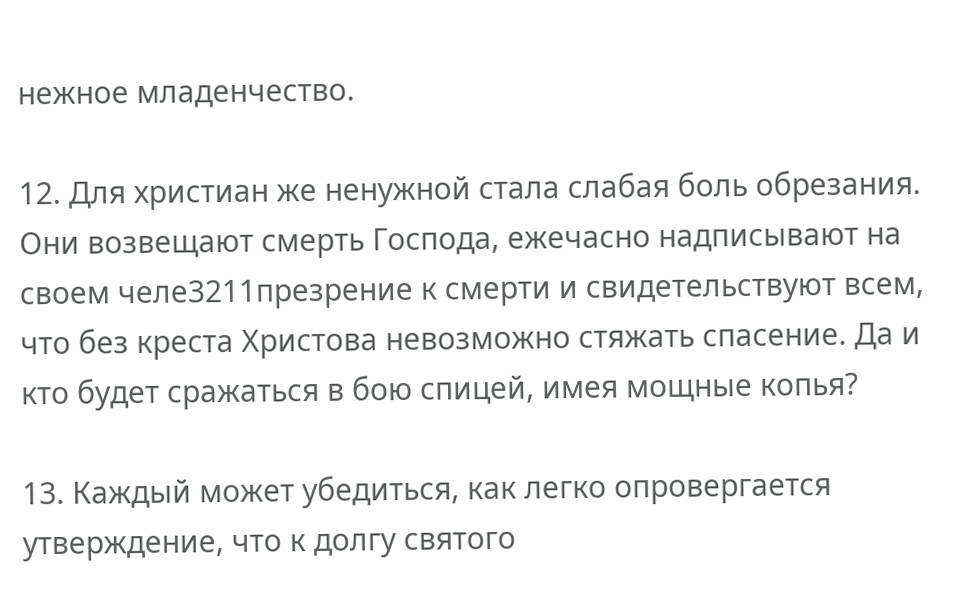нежное младенчество.

12. Для христиан же ненужной стала слабая боль обрезания. Они возвещают смерть Господа, ежечасно надписывают на своем челе3211презрение к смерти и свидетельствуют всем, что без креста Христова невозможно стяжать спасение. Да и кто будет сражаться в бою спицей, имея мощные копья?

13. Каждый может убедиться, как легко опровергается утверждение, что к долгу святого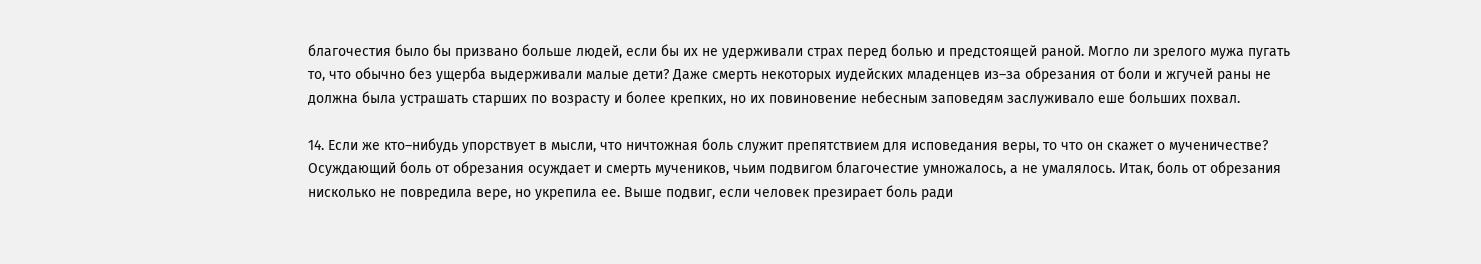благочестия было бы призвано больше людей, если бы их не удерживали страх перед болью и предстоящей раной. Могло ли зрелого мужа пугать то, что обычно без ущерба выдерживали малые дети? Даже смерть некоторых иудейских младенцев из–за обрезания от боли и жгучей раны не должна была устрашать старших по возрасту и более крепких, но их повиновение небесным заповедям заслуживало еше больших похвал.

14. Если же кто–нибудь упорствует в мысли, что ничтожная боль служит препятствием для исповедания веры, то что он скажет о мученичестве? Осуждающий боль от обрезания осуждает и смерть мучеников, чьим подвигом благочестие умножалось, а не умалялось. Итак, боль от обрезания нисколько не повредила вере, но укрепила ее. Выше подвиг, если человек презирает боль ради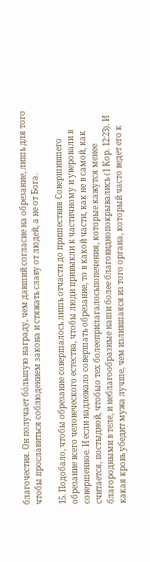благочестия. Он получает бóльшую награду, чем давший согласие на обрезание, лишь для того чтобы прославиться соблюдением закона и стяжать славу от людей, а не от Бога.

15. Подобало, чтобы обрезание совершалось лишь отчасти до пришествия Совершившего обрезание всего человеческого естества, чтобы люди привыкли к частичному и уверовали в совершенное. И если надлежало совершать обрезание, то в какой части, как не в самой, как считается, постыдной, чтобыо тех болееприлагалосьпопечения, которые кажутся менее благородными в теле, и неблагообразные наши более благовиднопокрывались (1 Кор. 12:23). И какая кровь убедит мужа лучше, чем излившаяся из того органа, который часто ведет его к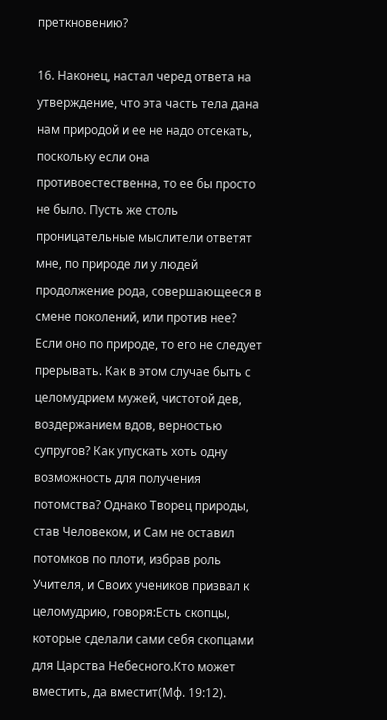преткновению?

16. Наконец, настал черед ответа на утверждение, что эта часть тела дана нам природой и ее не надо отсекать, поскольку если она противоестественна, то ее бы просто не было. Пусть же столь проницательные мыслители ответят мне, по природе ли у людей продолжение рода, совершающееся в смене поколений, или против нее? Если оно по природе, то его не следует прерывать. Как в этом случае быть с целомудрием мужей, чистотой дев, воздержанием вдов, верностью супругов? Как упускать хоть одну возможность для получения потомства? Однако Творец природы, став Человеком, и Сам не оставил потомков по плоти, избрав роль Учителя, и Своих учеников призвал к целомудрию, говоря:Есть скопцы, которые сделали сами себя скопцами для Царства Небесного.Кто может вместить, да вместит(Мф. 19:12).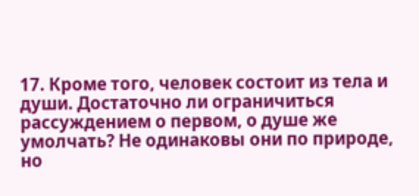17. Кроме того, человек состоит из тела и души. Достаточно ли ограничиться рассуждением о первом, о душе же умолчать? Не одинаковы они по природе, но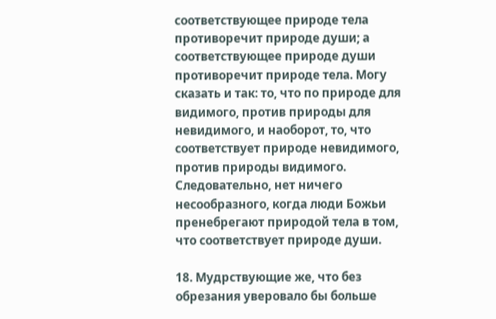соответствующее природе тела противоречит природе души; а соответствующее природе души противоречит природе тела. Могу сказать и так: то, что по природе для видимого, против природы для невидимого, и наоборот, то, что соответствует природе невидимого, против природы видимого. Следовательно, нет ничего несообразного, когда люди Божьи пренебрегают природой тела в том, что соответствует природе души.

18. Мудрствующие же, что без обрезания уверовало бы больше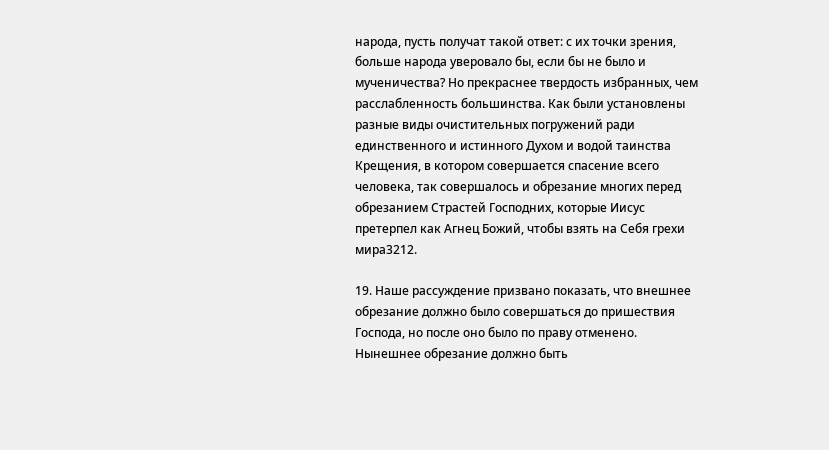народа, пусть получат такой ответ: с их точки зрения, больше народа уверовало бы, если бы не было и мученичества? Но прекраснее твердость избранных, чем расслабленность большинства. Как были установлены разные виды очистительных погружений ради единственного и истинного Духом и водой таинства Крещения, в котором совершается спасение всего человека, так совершалось и обрезание многих перед обрезанием Страстей Господних, которые Иисус претерпел как Агнец Божий, чтобы взять на Себя грехи мира3212.

19. Нашe рассуждение призвано показать, что внешнее обрезание должно было совершаться до пришествия Господа, но после оно было по праву отменено. Нынешнее обрезание должно быть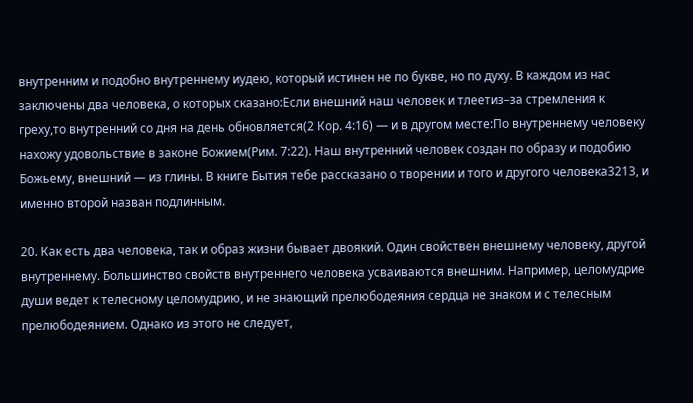внутренним и подобно внутреннему иудею, который истинен не по букве, но по духу. В каждом из нас заключены два человека, о которых сказано:Если внешний наш человек и тлеетиз–за стремления к греху,то внутренний со дня на день обновляется(2 Кор. 4:16) — и в другом месте:По внутреннему человеку нахожу удовольствие в законе Божием(Рим. 7:22). Наш внутренний человек создан по образу и подобию Божьему, внешний — из глины. В книге Бытия тебе рассказано о творении и того и другого человека3213, и именно второй назван подлинным.

20. Как есть два человека, так и образ жизни бывает двоякий. Один свойствен внешнему человеку, другой внутреннему. Большинство свойств внутреннего человека усваиваются внешним. Например, целомудрие души ведет к телесному целомудрию, и не знающий прелюбодеяния сердца не знаком и с телесным прелюбодеянием. Однако из этого не следует,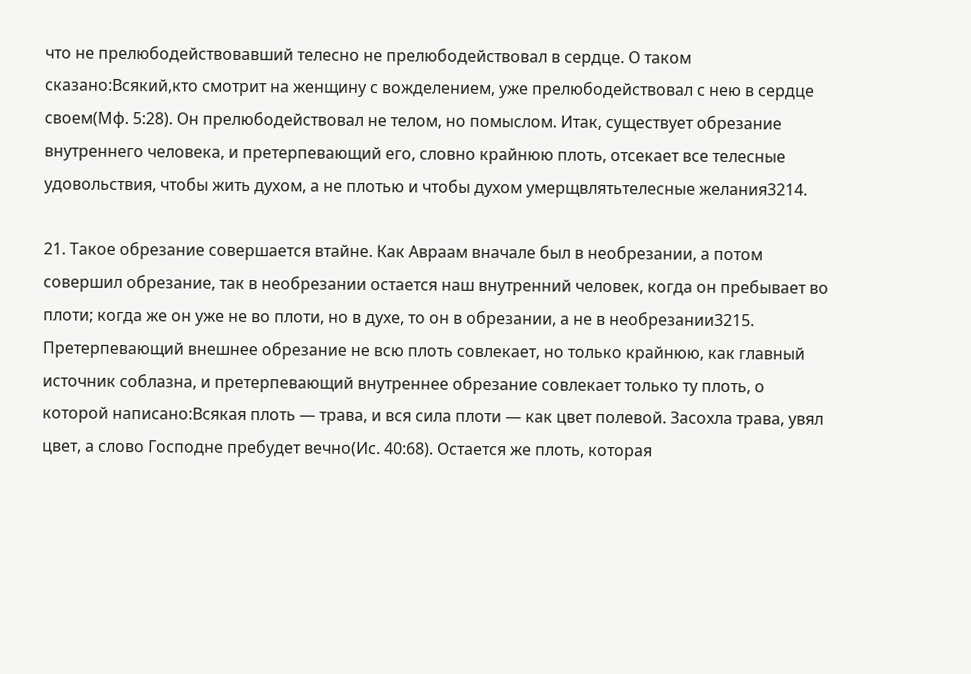что не прелюбодействовавший телесно не прелюбодействовал в сердце. О таком сказано:Всякий,кто смотрит на женщину с вожделением, уже прелюбодействовал с нею в сердце своем(Мф. 5:28). Он прелюбодействовал не телом, но помыслом. Итак, существует обрезание внутреннего человека, и претерпевающий его, словно крайнюю плоть, отсекает все телесные удовольствия, чтобы жить духом, а не плотью и чтобы духом умерщвлятьтелесные желания3214.

21. Такое обрезание совершается втайне. Как Авраам вначале был в необрезании, а потом совершил обрезание, так в необрезании остается наш внутренний человек, когда он пребывает во плоти; когда же он уже не во плоти, но в духе, то он в обрезании, а не в необрезании3215. Претерпевающий внешнее обрезание не всю плоть совлекает, но только крайнюю, как главный источник соблазна, и претерпевающий внутреннее обрезание совлекает только ту плоть, о которой написано:Всякая плоть — трава, и вся сила плоти — как цвет полевой. Засохла трава, увял цвет, а слово Господне пребудет вечно(Ис. 40:68). Остается же плоть, которая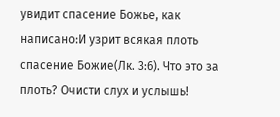увидит спасение Божье, как написано:И узрит всякая плоть спасение Божие(Лк. 3:6). Что это за плоть? Очисти слух и услышь!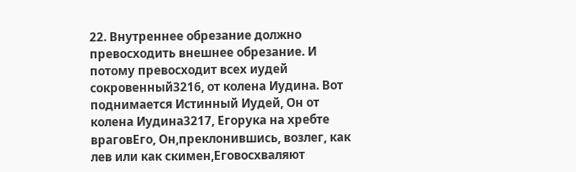22. Внутреннее обрезание должно превосходить внешнее обрезание. И потому превосходит всех иудей сокровенный3216, от колена Иудина. Вот поднимается Истинный Иудей, Он от колeнa Иудина3217, Eгорука на хребте враговЕго, Он,преклонившись, возлег, как лев или как скимен,Еговосхваляют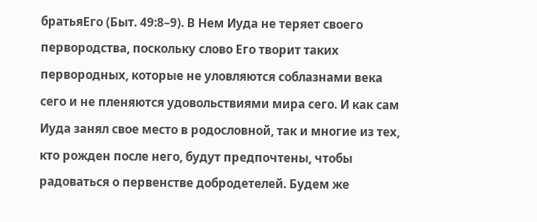братьяЕго (Быт. 49:8–9). В Нем Иуда не теряет своего первородства, поскольку слово Его творит таких первородных, которые не уловляются соблазнами века сего и не пленяются удовольствиями мира сего. И как сам Иуда занял свое место в родословной, так и многие из тех, кто рожден после него, будут предпочтены, чтобы радоваться о первенстве добродетелей. Будем же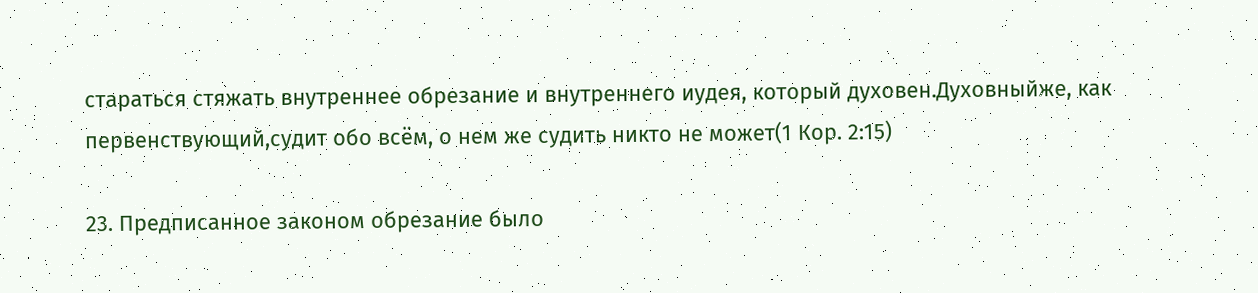стараться стяжать внутреннее обрезание и внутреннего иудея, который духовен.Духовныйже, как первенствующий,судит обо всём, о нем же судить никто не может(1 Кор. 2:15)

23. Предписанное законом обрезание было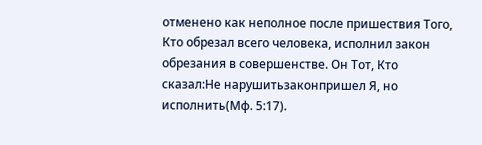отменено как неполное после пришествия Того, Кто обрезал всего человека, исполнил закон обрезания в совершенстве. Он Тот, Кто сказал:Не нарушитьзаконпришел Я, но исполнить(Мф. 5:17).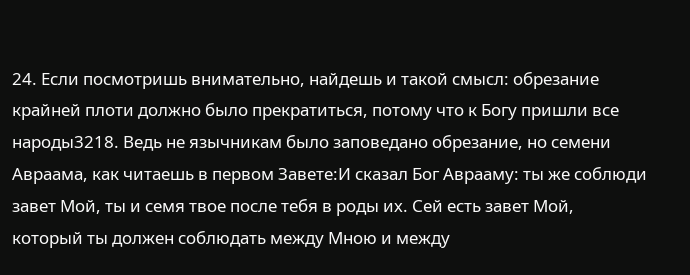24. Если посмотришь внимательно, найдешь и такой смысл: обрезание крайней плоти должно было прекратиться, потому что к Богу пришли все народы3218. Ведь не язычникам было заповедано обрезание, но семени Авраама, как читаешь в первом Завете:И сказал Бог Аврааму: ты же соблюди завет Мой, ты и семя твое после тебя в роды их. Сей есть завет Мой, который ты должен соблюдать между Мною и между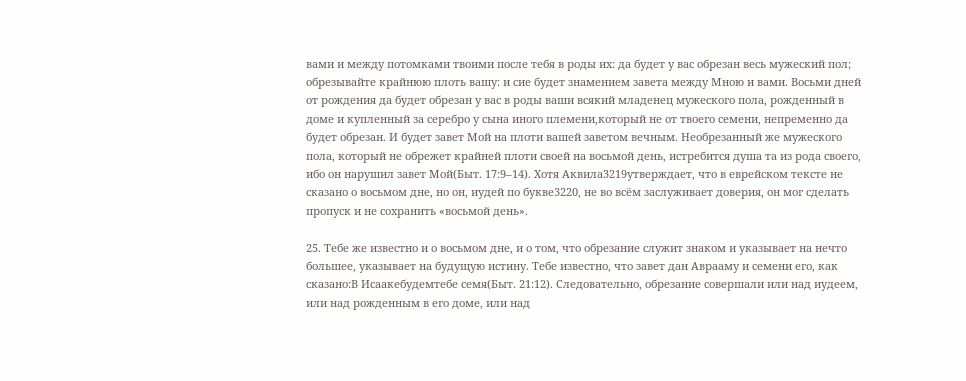вами и между потомками твоими после тебя в роды их: да будет у вас обрезан весь мужеский пол; обрезывайте крайнюю плоть вашу: и сие будет знамением завета между Мною и вами. Восьми дней от рождения да будет обрезан у вас в роды ваши всякий младенец мужеского пола, рожденный в доме и купленный за серебро у сына иного племени,который не от твоего семени, непременно да будет обрезан. И будет завет Мой на плоти вашей заветом вечным. Необрезанный же мужеского пола, который не обрежет крайней плоти своей на восьмой день, истребится душа та из рода своего, ибо он нарушил завет Мой(Быт. 17:9–14). Хотя Аквила3219утверждает, что в еврейском тексте не сказано о восьмом дне, но он, иудей по букве3220, не во всём заслуживает доверия, он мог сделать пропуск и не сохранить «восьмой день».

25. Тебе же известно и о восьмом дне, и о том, что обрезание служит знаком и указывает на нечто большее, указывает на будущую истину. Тебе известно, что завет дан Аврааму и семени его, как сказано:В Исаакебудемтебе семя(Быт. 21:12). Следовательно, обрезание совершали или над иудеем, или над рожденным в его доме, или над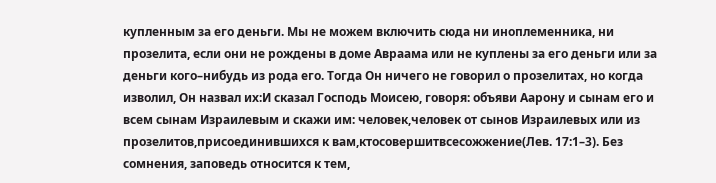купленным за его деньги. Мы не можем включить сюда ни иноплеменника, ни прозелита, если они не рождены в доме Авраама или не куплены за его деньги или за деньги кого–нибудь из рода его. Тогда Он ничего не говорил о прозелитах, но когда изволил, Он назвал их:И сказал Господь Моисею, говоря: объяви Аарону и сынам его и всем сынам Израилевым и скажи им: человек,человек от сынов Израилевых или из прозелитов,присоединившихся к вам,ктосовершитвсесожжение(Лев. 17:1–3). Без сомнения, заповедь относится к тем,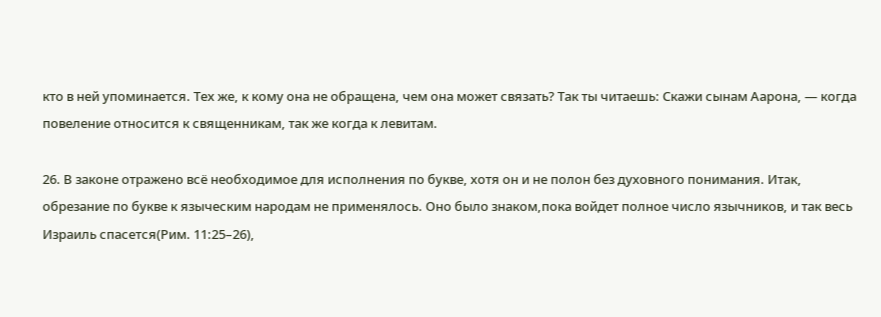кто в ней упоминается. Тех же, к кому она не обращена, чем она может связать? Так ты читаешь: Скажи сынам Аарона, — когда повеление относится к священникам, так же когда к левитам.

26. В законе отражено всё необходимое для исполнения по букве, хотя он и не полон без духовного понимания. Итак, обрезание по букве к языческим народам не применялось. Оно было знаком,пока войдет полное число язычников, и так весь Израиль спасется(Рим. 11:25–26),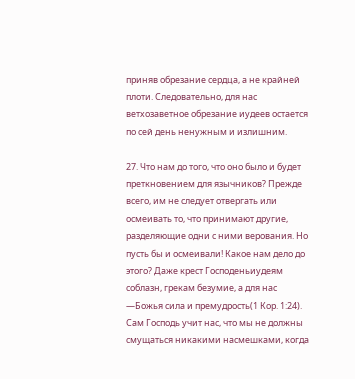приняв обрезание сердца, а не крайней плоти. Следовательно, для нас ветхозаветное обрезание иудеев остается по сей день ненужным и излишним.

27. Что нам до того, что оно было и будет преткновением для язычников? Прежде всего, им не следует отвергать или осмеивать то, что принимают другие, разделяющие одни с ними верования. Но пусть бы и осмеивали! Какое нам дело до этого? Даже крест Господеньиудеям соблазн, грекам безумие, а для нас —Божья сила и премудрость(1 Кор. 1:24). Сам Господь учит нас, что мы не должны смущаться никакими насмешками, когда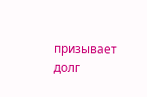призывает долг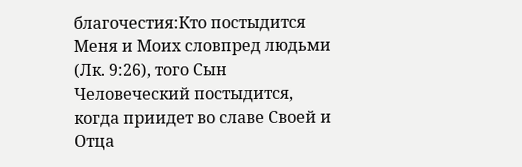благочестия:Кто постыдится Меня и Моих словпред людьми (Лк. 9:26), того Сын Человеческий постыдится, когда приидет во славе Своей и Отца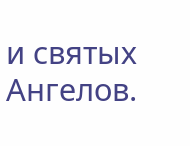и святых Ангелов.